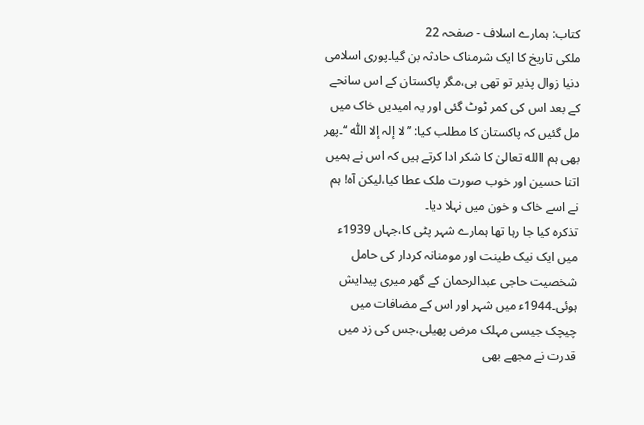کتاب: ہمارے اسلاف - صفحہ 22
ملکی تاریخ کا ایک شرمناک حادثہ بن گیا۔پوری اسلامی دنیا زوال پذیر تو تھی ہی،مگر پاکستان کے اس سانحے کے بعد اس کی کمر ٹوٹ گئی اور یہ امیدیں خاک میں مل گئیں کہ پاکستان کا مطلب کیا: ’’لا إلہ إلا اللّٰه ‘‘۔پھر بھی ہم االله تعالیٰ کا شکر ادا کرتے ہیں کہ اس نے ہمیں اتنا حسین اور خوب صورت ملک عطا کیا،لیکن آہ! ہم نے اسے خاک و خون میں نہلا دیا۔
تذکرہ کیا جا رہا تھا ہمارے شہر پٹی کا،جہاں 1939ء میں ایک نیک طینت اور مومنانہ کردار کی حامل شخصیت حاجی عبدالرحمان کے گھر میری پیدایش ہوئی۔1944ء میں شہر اور اس کے مضافات میں چیچک جیسی مہلک مرض پھیلی،جس کی زد میں قدرت نے مجھے بھی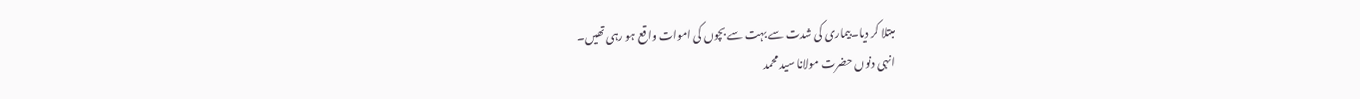مبتلا کر دیا۔بیماری کی شدت سے بہت سے بچوں کی اموات واقع ہو رہی تھیں۔
انہی دنوں حضرت مولانا سید محمد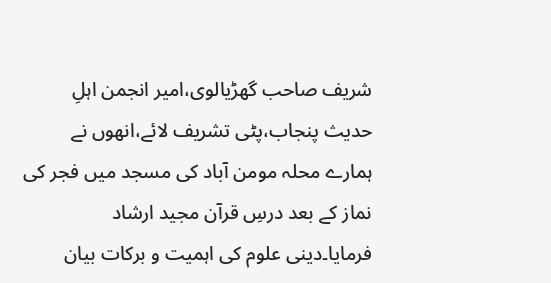شریف صاحب گھڑیالوی،امیر انجمن اہلِ حدیث پنجاب،پٹی تشریف لائے،انھوں نے ہمارے محلہ مومن آباد کی مسجد میں فجر کی نماز کے بعد درسِ قرآن مجید ارشاد فرمایا۔دینی علوم کی اہمیت و برکات بیان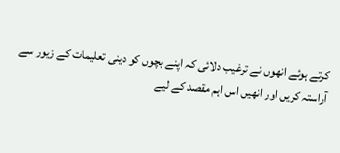کرتے ہوئے انھوں نے ترغیب دلائی کہ اپنے بچوں کو دینی تعلیمات کے زیور سے آراستہ کریں اور انھیں اس اہم مقصد کے لیے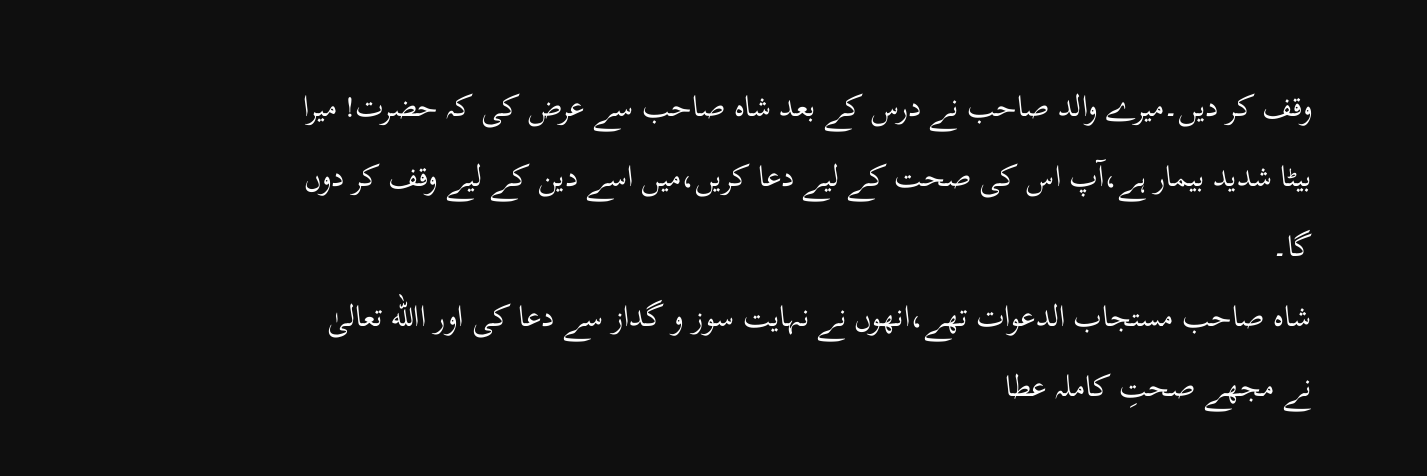وقف کر دیں۔میرے والد صاحب نے درس کے بعد شاہ صاحب سے عرض کی کہ حضرت! میرا بیٹا شدید بیمار ہے،آپ اس کی صحت کے لیے دعا کریں،میں اسے دین کے لیے وقف کر دوں گا۔
شاہ صاحب مستجاب الدعوات تھے،انھوں نے نہایت سوز و گداز سے دعا کی اور االله تعالیٰ نے مجھے صحتِ کاملہ عطا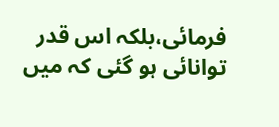فرمائی،بلکہ اس قدر توانائی ہو گئی کہ میں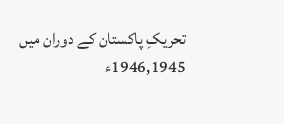تحریکِ پاکستان کے دوران میں 1946,1945ء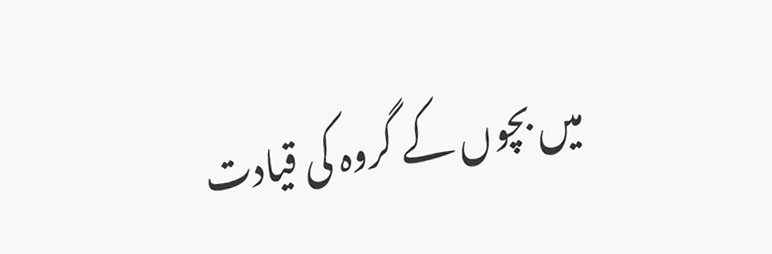میں بچوں کے گروہ کی قیادت